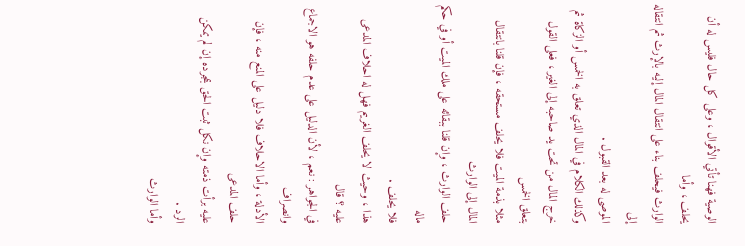الوصية فهنا تأتي الأقوال ، وعلى كل حال فليس له أن يحلف ، وأما
الوارث فيحلف بناء على انتقال المال إليه بالإرث ثم انتقاله إلى
الموصى له بعد القبول .
وكذلك الكلام في المال الذي تعلق به الخمس أو الزكاة ثم
خرج المال من تحت يد صاحبه إلى الغير ، فعلى القول بتعلق الخمس
مثلا بذمة الميت فلا يحلف مستحقه ، فإن قلنا بانتقال المال إلى الوارث
حلف الوارث ، وإن قلنا ببقائه على ملك الميت أو في حكم ماله
فلا يحلف .
هذا ، وحيث لا يحلف الغريم فهل له احلاف المدعى عليه ؟ قال
في الجواهر : نعم ، لأن الدليل على عدم حلفه هو الاجماع وانصراف
الأدلة ، وأما الاحلاف فلا دليل على المنع منه ، فإن حلف المدعى
عليه برأت ذمته وإن نكل ثبت الحق بمجرده إن لم يمكن الرد .
وأما الوارث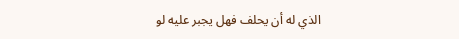الذي له أن يحلف فهل يجبر عليه لو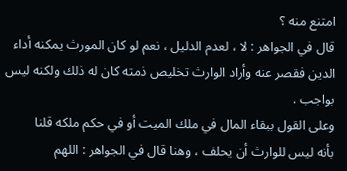امتنع منه ؟
قال في الجواهر : لا ، لعدم الدليل ، نعم لو كان المورث يمكنه أداء
الدين فقصر عنه وأراد الوارث تخليص ذمته كان له ذلك ولكنه ليس
بواجب .
وعلى القول ببقاء المال في ملك الميت أو في حكم ملكه قلنا
بأنه ليس للوارث أن يحلف ، وهنا قال في الجواهر : اللهم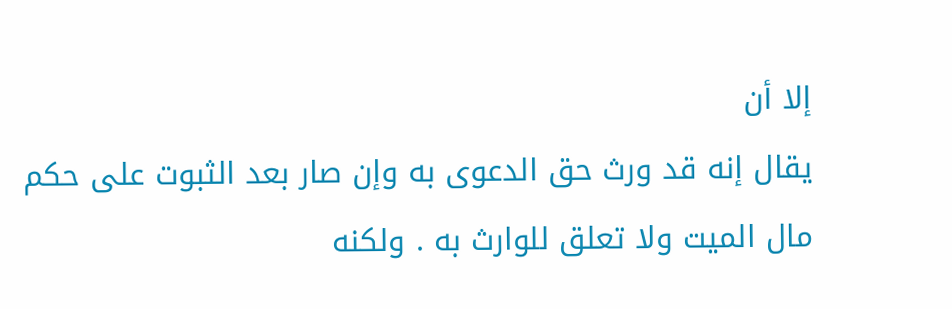إلا أن
يقال إنه قد ورث حق الدعوى به وإن صار بعد الثبوت على حكم
مال الميت ولا تعلق للوارث به . ولكنه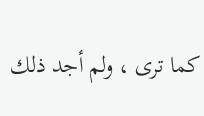كما ترى ، ولم أجد ذلك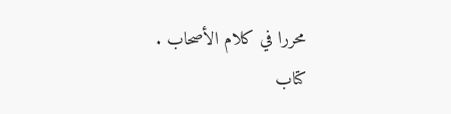محررا في كلام الأصحاب .
كتاب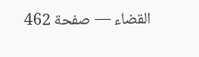القضاء — صفحة 462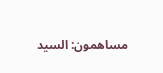مساهمون: السيد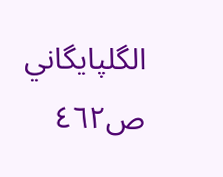الگلپايگاني
ص٤٦٢